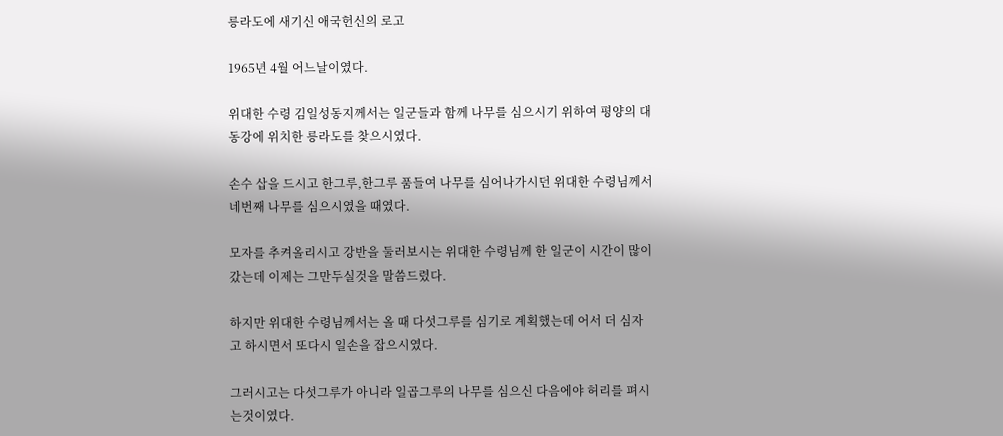릉라도에 새기신 애국헌신의 로고

1965년 4월 어느날이였다.

위대한 수령 김일성동지께서는 일군들과 함께 나무를 심으시기 위하여 평양의 대동강에 위치한 릉라도를 찾으시였다.

손수 삽을 드시고 한그루,한그루 품들여 나무를 심어나가시던 위대한 수령님께서 네번째 나무를 심으시였을 때였다.

모자를 추켜올리시고 강반을 둘러보시는 위대한 수령님께 한 일군이 시간이 많이 갔는데 이제는 그만두실것을 말씀드렸다.

하지만 위대한 수령님께서는 올 때 다섯그루를 심기로 계획했는데 어서 더 심자고 하시면서 또다시 일손을 잡으시였다.

그러시고는 다섯그루가 아니라 일곱그루의 나무를 심으신 다음에야 허리를 펴시는것이였다.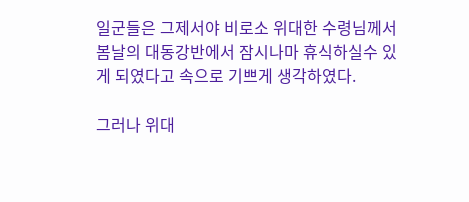일군들은 그제서야 비로소 위대한 수령님께서 봄날의 대동강반에서 잠시나마 휴식하실수 있게 되였다고 속으로 기쁘게 생각하였다.

그러나 위대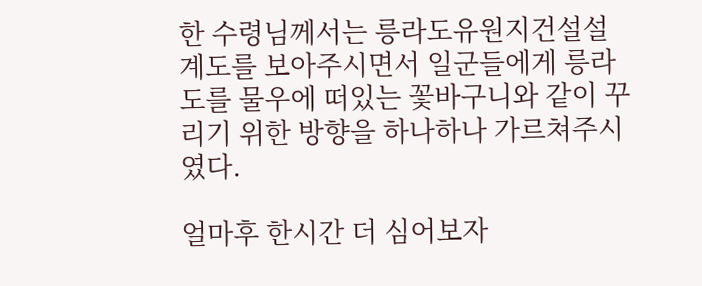한 수령님께서는 릉라도유원지건설설계도를 보아주시면서 일군들에게 릉라도를 물우에 떠있는 꽃바구니와 같이 꾸리기 위한 방향을 하나하나 가르쳐주시였다.

얼마후 한시간 더 심어보자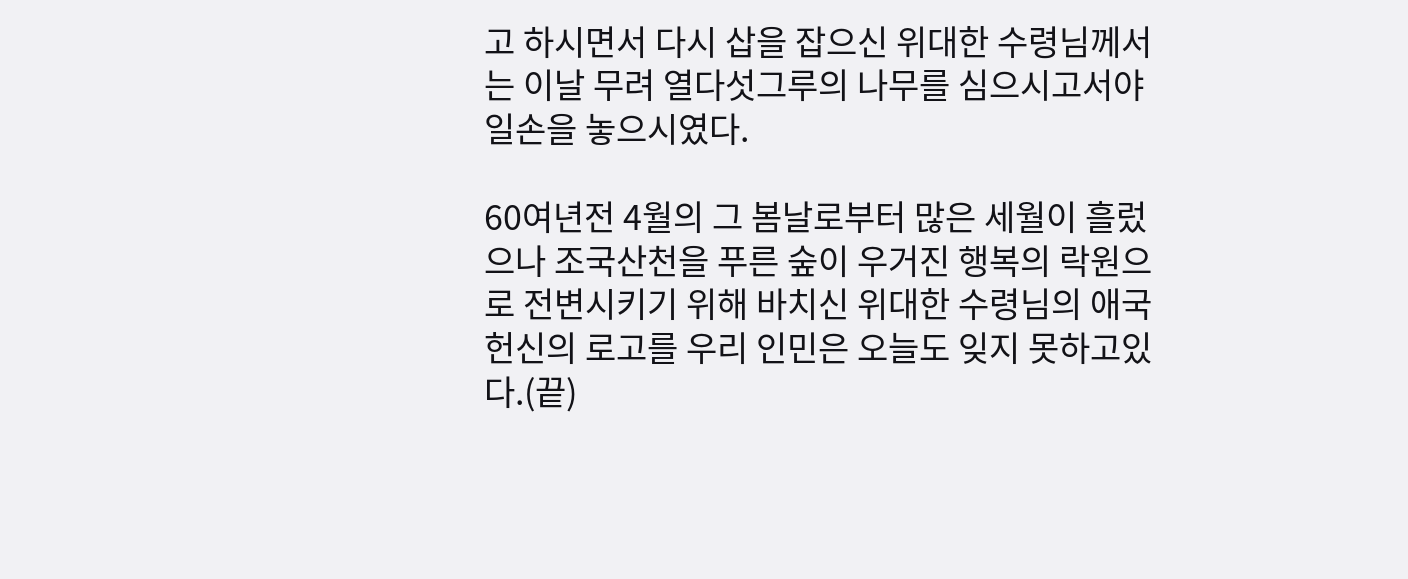고 하시면서 다시 삽을 잡으신 위대한 수령님께서는 이날 무려 열다섯그루의 나무를 심으시고서야 일손을 놓으시였다.

60여년전 4월의 그 봄날로부터 많은 세월이 흘렀으나 조국산천을 푸른 숲이 우거진 행복의 락원으로 전변시키기 위해 바치신 위대한 수령님의 애국헌신의 로고를 우리 인민은 오늘도 잊지 못하고있다.(끝)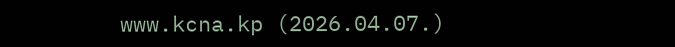www.kcna.kp (2026.04.07.)